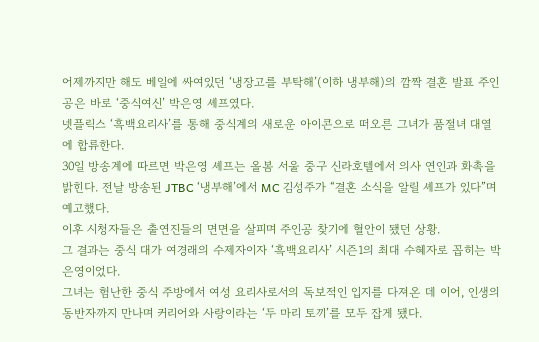어제까지만 해도 베일에 싸여있던 ‘냉장고를 부탁해’(이하 냉부해)의 깜짝 결혼 발표 주인공은 바로 ‘중식여신’ 박은영 셰프였다.
넷플릭스 ‘흑백요리사’를 통해 중식계의 새로운 아이콘으로 떠오른 그녀가 품절녀 대열에 합류한다.
30일 방송계에 따르면 박은영 셰프는 올봄 서울 중구 신라호텔에서 의사 연인과 화촉을 밝힌다. 전날 방송된 JTBC ‘냉부해’에서 MC 김성주가 “결혼 소식을 알릴 셰프가 있다”며 예고했다.
이후 시청자들은 출연진들의 면면을 살피며 주인공 찾기에 혈안이 됐던 상황.
그 결과는 중식 대가 여경래의 수제자이자 ‘흑백요리사’ 시즌1의 최대 수혜자로 꼽히는 박은영이었다.
그녀는 험난한 중식 주방에서 여성 요리사로서의 독보적인 입지를 다져온 데 이어, 인생의 동반자까지 만나며 커리어와 사랑이라는 ‘두 마리 토끼’를 모두 잡게 됐다.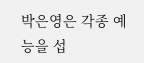박은영은 각종 예능을 섭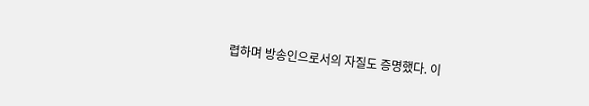렵하며 방송인으로서의 자질도 증명했다. 이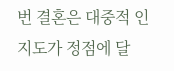번 결혼은 대중적 인지도가 정점에 달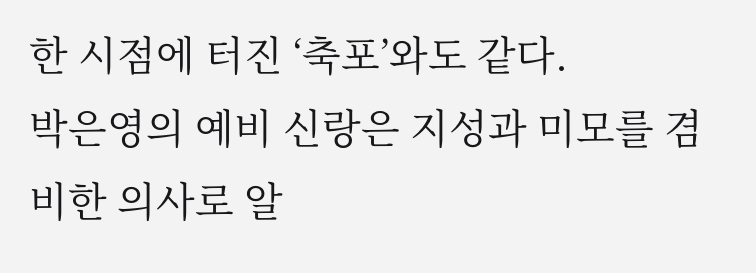한 시점에 터진 ‘축포’와도 같다.
박은영의 예비 신랑은 지성과 미모를 겸비한 의사로 알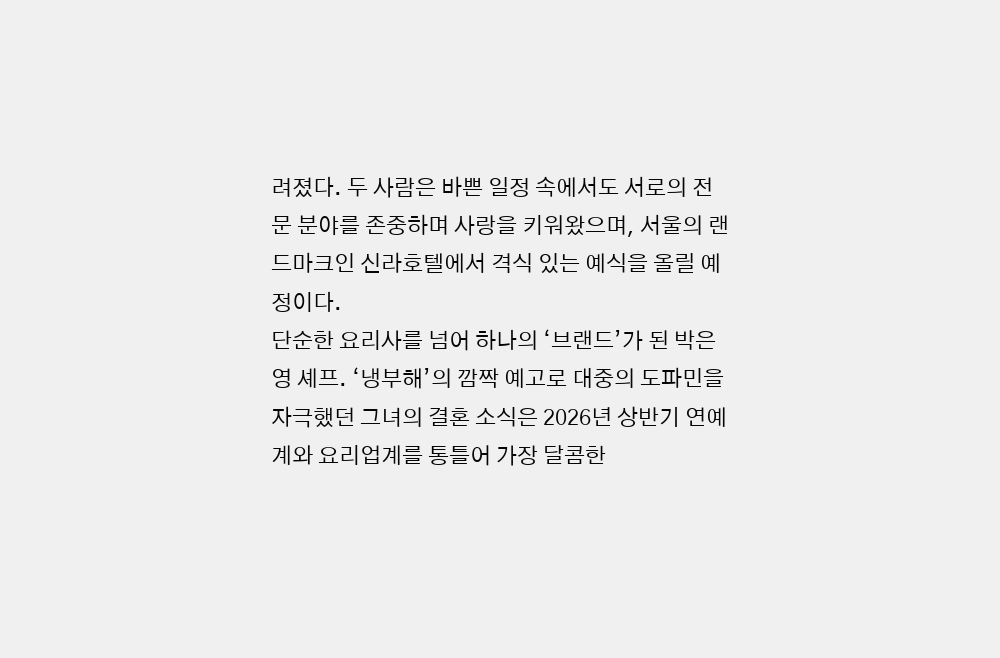려졌다. 두 사람은 바쁜 일정 속에서도 서로의 전문 분야를 존중하며 사랑을 키워왔으며, 서울의 랜드마크인 신라호텔에서 격식 있는 예식을 올릴 예정이다.
단순한 요리사를 넘어 하나의 ‘브랜드’가 된 박은영 셰프. ‘냉부해’의 깜짝 예고로 대중의 도파민을 자극했던 그녀의 결혼 소식은 2026년 상반기 연예계와 요리업계를 통틀어 가장 달콤한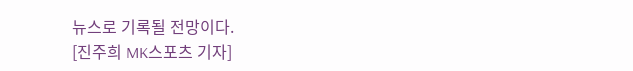뉴스로 기록될 전망이다.
[진주희 MK스포츠 기자]